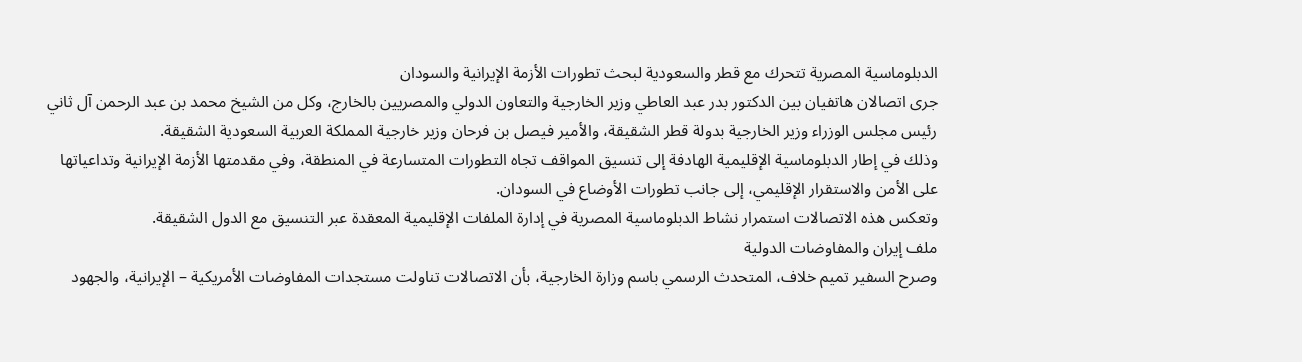الدبلوماسية المصرية تتحرك مع قطر والسعودية لبحث تطورات الأزمة الإيرانية والسودان
جرى اتصالان هاتفيان بين الدكتور بدر عبد العاطي وزير الخارجية والتعاون الدولي والمصريين بالخارج، وكل من الشيخ محمد بن عبد الرحمن آل ثاني رئيس مجلس الوزراء وزير الخارجية بدولة قطر الشقيقة، والأمير فيصل بن فرحان وزير خارجية المملكة العربية السعودية الشقيقة.
وذلك في إطار الدبلوماسية الإقليمية الهادفة إلى تنسيق المواقف تجاه التطورات المتسارعة في المنطقة، وفي مقدمتها الأزمة الإيرانية وتداعياتها على الأمن والاستقرار الإقليمي، إلى جانب تطورات الأوضاع في السودان.
وتعكس هذه الاتصالات استمرار نشاط الدبلوماسية المصرية في إدارة الملفات الإقليمية المعقدة عبر التنسيق مع الدول الشقيقة.
ملف إيران والمفاوضات الدولية
وصرح السفير تميم خلاف، المتحدث الرسمي باسم وزارة الخارجية، بأن الاتصالات تناولت مستجدات المفاوضات الأمريكية – الإيرانية، والجهود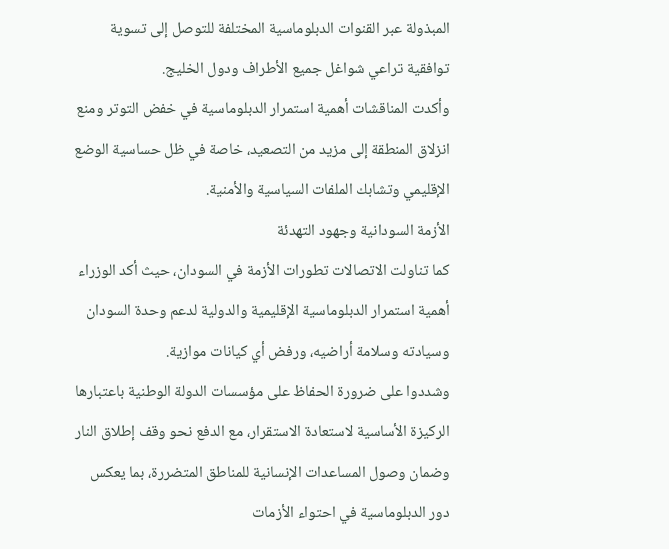المبذولة عبر القنوات الدبلوماسية المختلفة للتوصل إلى تسوية توافقية تراعي شواغل جميع الأطراف ودول الخليج.
وأكدت المناقشات أهمية استمرار الدبلوماسية في خفض التوتر ومنع انزلاق المنطقة إلى مزيد من التصعيد، خاصة في ظل حساسية الوضع الإقليمي وتشابك الملفات السياسية والأمنية.
الأزمة السودانية وجهود التهدئة
كما تناولت الاتصالات تطورات الأزمة في السودان، حيث أكد الوزراء أهمية استمرار الدبلوماسية الإقليمية والدولية لدعم وحدة السودان وسيادته وسلامة أراضيه، ورفض أي كيانات موازية.
وشددوا على ضرورة الحفاظ على مؤسسات الدولة الوطنية باعتبارها الركيزة الأساسية لاستعادة الاستقرار، مع الدفع نحو وقف إطلاق النار وضمان وصول المساعدات الإنسانية للمناطق المتضررة، بما يعكس دور الدبلوماسية في احتواء الأزمات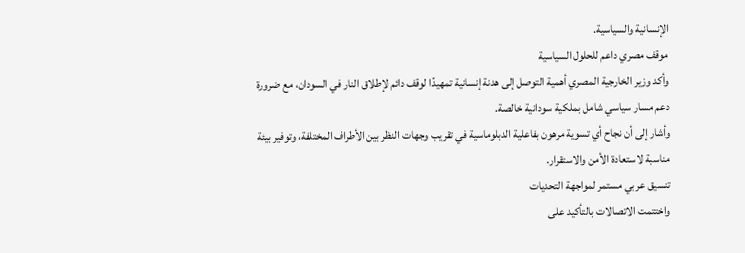الإنسانية والسياسية.
موقف مصري داعم للحلول السياسية
وأكد وزير الخارجية المصري أهمية التوصل إلى هدنة إنسانية تمهيدًا لوقف دائم لإطلاق النار في السودان، مع ضرورة دعم مسار سياسي شامل بملكية سودانية خالصة.
وأشار إلى أن نجاح أي تسوية مرهون بفاعلية الدبلوماسية في تقريب وجهات النظر بين الأطراف المختلفة، وتوفير بيئة مناسبة لاستعادة الأمن والاستقرار.
تنسيق عربي مستمر لمواجهة التحديات
واختتمت الاتصالات بالتأكيد على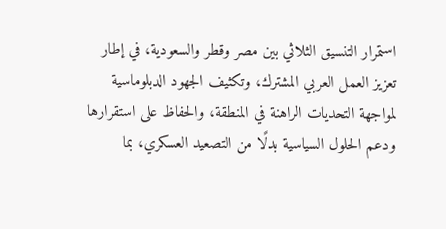استمرار التنسيق الثلاثي بين مصر وقطر والسعودية، في إطار تعزيز العمل العربي المشترك، وتكثيف الجهود الدبلوماسية لمواجهة التحديات الراهنة في المنطقة، والحفاظ على استقرارها ودعم الحلول السياسية بدلًا من التصعيد العسكري، بما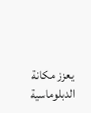يعزز مكانة الدبلوماسية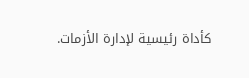كأداة رئيسية لإدارة الأزمات.